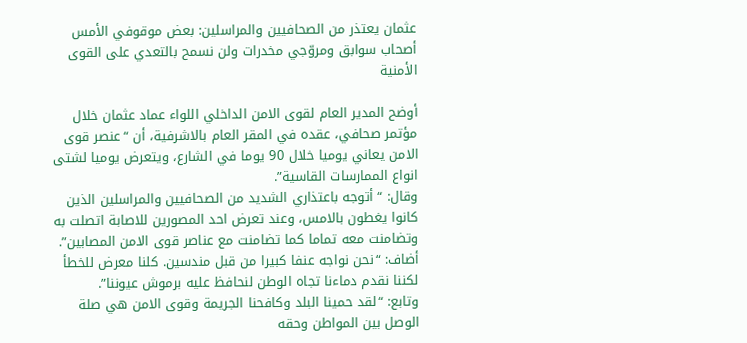عثمان يعتذر من الصحافيين والمراسلين: بعض موقوفي الأمس أصحاب سوابق ومروّجي مخدرات ولن نسمح بالتعدي على القوى الأمنية

أوضح المدير العام لقوى الامن الداخلي اللواء عماد عثمان خلال مؤتمر صحافي، عقده في المقر العام بالاشرفية، أن “عنصر قوى الامن يعاني يوميا خلال 90 يوما في الشارع، ويتعرض يوميا لشتى انواع الممارسات القاسية”.
وقال: “أتوجه باعتذاري الشديد من الصحافيين والمراسلين الذين كانوا يغطون بالامس، وعند تعرض احد المصورين للاصابة اتصلت به وتضامنت معه تماما كما تضامنت مع عناصر قوى الامن المصابين”.
أضاف: “نحن نواجه عنفا كبيرا من قبل مندسين. كلنا معرض للخطأ لكننا نقدم دماءنا تجاه الوطن لنحافظ عليه برموش عيوننا”.
وتابع: “لقد حمينا البلد وكافحنا الجريمة وقوى الامن هي صلة الوصل بين المواطن وحقه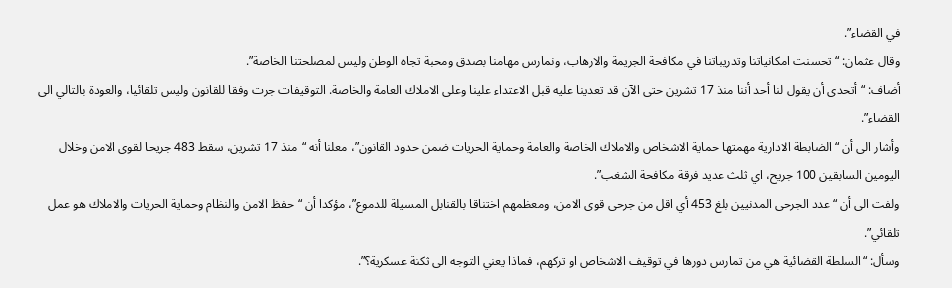في القضاء”.
وقال عثمان: “تحسنت امكانياتنا وتدريباتنا في مكافحة الجريمة والارهاب، ونمارس مهامنا بصدق ومحبة تجاه الوطن وليس لمصلحتنا الخاصة”.
أضاف: “أتحدى أن يقول لنا أحد أننا منذ 17 تشرين حتى الآن قد تعدينا عليه قبل الاعتداء علينا وعلى الاملاك العامة والخاصة. التوقيفات جرت وفقا للقانون وليس تلقائيا، والعودة بالتالي الى القضاء”.
وأشار الى أن “الضابطة الادارية مهمتها حماية الاشخاص والاملاك الخاصة والعامة وحماية الحريات ضمن حدود القانون”، معلنا أنه “منذ 17 تشرين، سقط 483 جريحا لقوى الامن وخلال اليومين السابقين 100 جريح، اي ثلث عديد فرقة مكافحة الشغب”.
ولفت الى أن “عدد الجرحى المدنيين بلغ 453 أي اقل من جرحى قوى الامن، ومعظمهم اختناقا بالقنابل المسيلة للدموع”، مؤكدا أن “حفظ الامن والنظام وحماية الحريات والاملاك هو عمل تلقائي”.
وسأل: “السلطة القضائية هي من تمارس دورها في توقيف الاشخاص او تركهم، فماذا يعني التوجه الى ثكنة عسكرية؟”.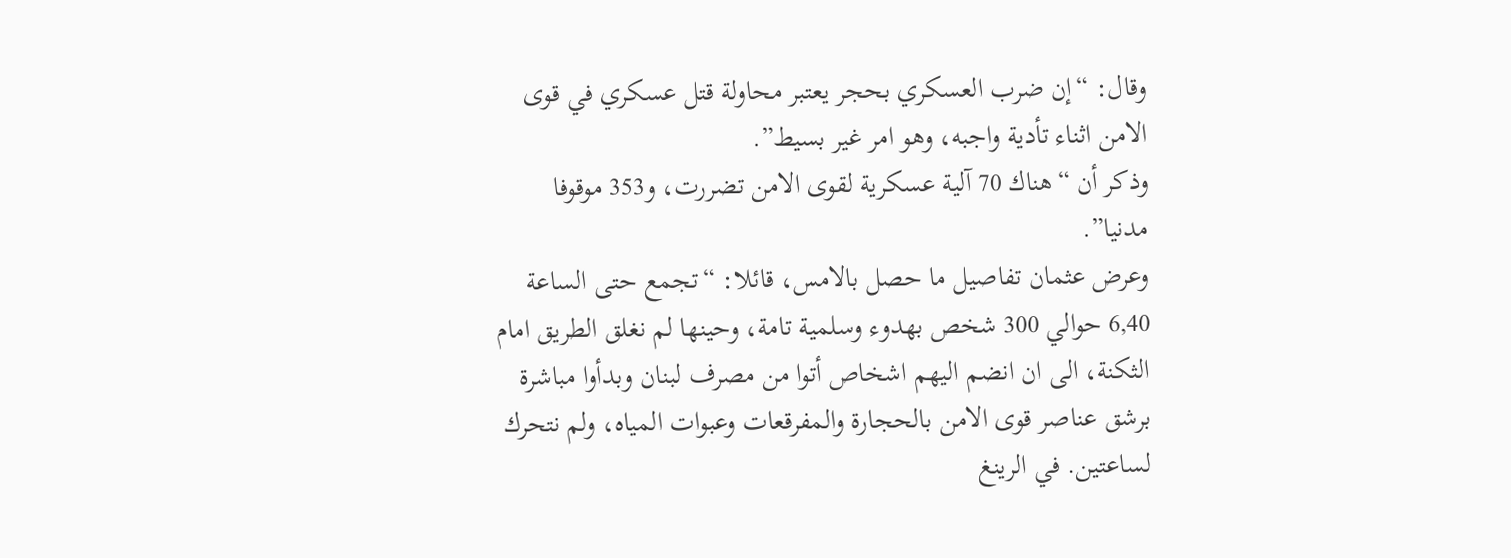وقال: “إن ضرب العسكري بحجر يعتبر محاولة قتل عسكري في قوى الامن اثناء تأدية واجبه، وهو امر غير بسيط”.
وذكر أن “هناك 70 آلية عسكرية لقوى الامن تضررت، و353 موقوفا مدنيا”.
وعرض عثمان تفاصيل ما حصل بالامس، قائلا: “تجمع حتى الساعة 6,40 حوالي 300 شخص بهدوء وسلمية تامة، وحينها لم نغلق الطريق امام الثكنة، الى ان انضم اليهم اشخاص أتوا من مصرف لبنان وبدأوا مباشرة برشق عناصر قوى الامن بالحجارة والمفرقعات وعبوات المياه، ولم نتحرك لساعتين. في الرينغ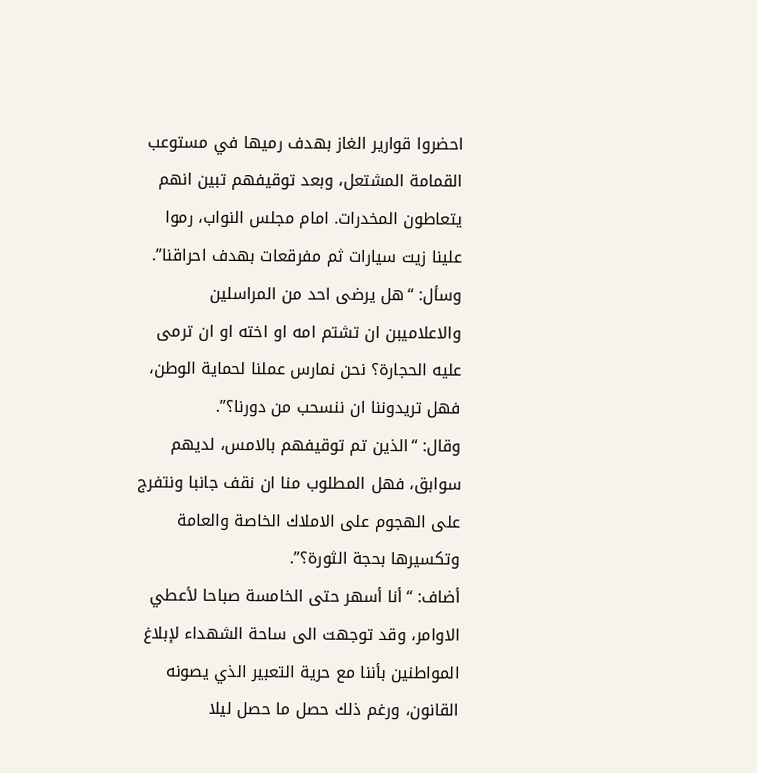احضروا قوارير الغاز بهدف رميها في مستوعب القمامة المشتعل، وبعد توقيفهم تبين انهم يتعاطون المخدرات. امام مجلس النواب، رموا علينا زيت سيارات ثم مفرقعات بهدف احراقنا”.
وسأل: “هل يرضى احد من المراسلين والاعلاميبن ان تشتم امه او اخته او ان ترمى عليه الحجارة؟ نحن نمارس عملنا لحماية الوطن، فهل تريدوننا ان ننسحب من دورنا؟”.
وقال: “الذين تم توقيفهم بالامس، لديهم سوابق، فهل المطلوب منا ان نقف جانبا ونتفرج على الهجوم على الاملاك الخاصة والعامة وتكسيرها بحجة الثورة؟”.
أضاف: “أنا أسهر حتى الخامسة صباحا لأعطي الاوامر، وقد توجهت الى ساحة الشهداء لإبلاغ المواطنين بأننا مع حرية التعبير الذي يصونه القانون، ورغم ذلك حصل ما حصل ليلا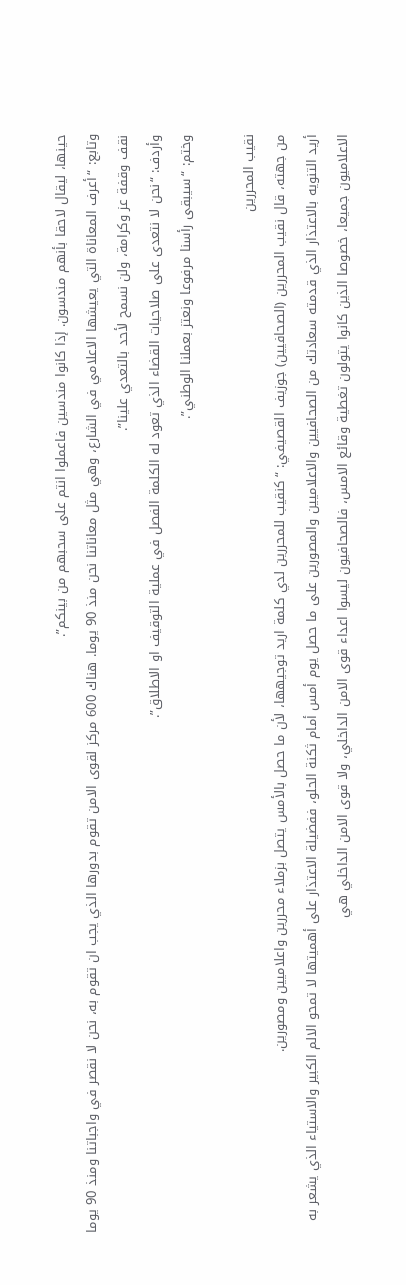حينها، ليقال لاحقا بأنهم مندسون. إذا كانوا مندسين فاعملوا انتم على سحبهم من بينكم”.
وتابع: “أعرف المعاناة التي يعيشها الاعلامي في الشارع، وهي مثل معاناتنا نحن منذ 90 يوما. هناك 600 مركز لقوى الامن تقوم بدورها الذي يجب ان تقوم به، نحن لا نقصر في واجباتنا ومنذ 90 يوما نقف وقفة عز وكرامة، ولن نسمح لأحد بالتعدي علينا”.
وأردف: “نحن لا نتعدى على صلاحيات القضاء الذي تعود له الكلمة الفصل في عملية التوقيف او الاطلاق”.
وختم: “سيبقى رأسنا مرفوعا ونعتز بعملنا الوطني”.

نقيب المحررين
من جهته، قال نقيب المحررين (الصحافيين) جوزيف القصيفي: “كنقيب للمحررين لدي كلمة اريد توجيهها، لأن ما حصل بالأمس يتصل بزملاء محررين واعلاميين ومصورين.
أريد التنويه بالاعتذار الذي قدمته سعادتك من الصحافيين والاعلاميين والمصورين على ما حصل يوم أمس أمام ثكنة الحلو، ففضيلة الاعتذار على أهميتها لا تمحو الالم الكبير والاستياء الذي يشعر به الاعلاميون جميعا، خصوصا الذين كانوا يتولون تغطية وقائع الامس، فالصحافيون ليسوا اعداء قوى الامن الداخلي، ولا قوى الامن الداخلي هي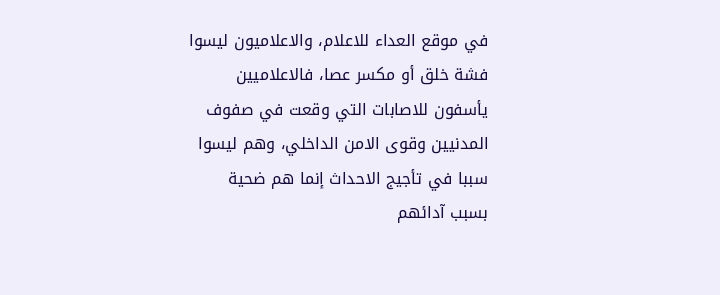في موقع العداء للاعلام، والاعلاميون ليسوا فشة خلق أو مكسر عصا، فالاعلاميين يأسفون للاصابات التي وقعت في صفوف المدنيين وقوى الامن الداخلي، وهم ليسوا سببا في تأجيج الاحداث إنما هم ضحية بسبب آدائهم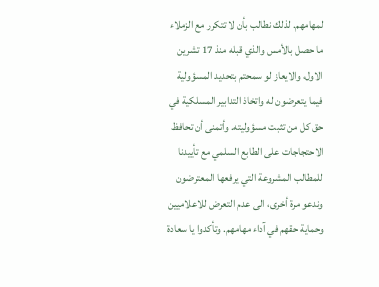لمهامهم. لذلك نطالب بأن لا تتكرر مع الزملاء ما حصل بالأمس والذي قبله منذ 17 تشرين الاول، والايعاز لو سمحتم بتحديد المسؤولية فيما يتعرضون له واتخاذ التدابير المسلكية في حق كل من تثبت مسؤوليته. وأتمنى أن تحافظ الاحتجاجات على الطابع السلمي مع تأييدنا للمطالب المشروعة التي يرفعها المعترضون وندعو مرة أخرى، الى عدم التعرض للاعلاميين وحماية حقهم في آداء مهامهم. وتأكدوا يا سعادة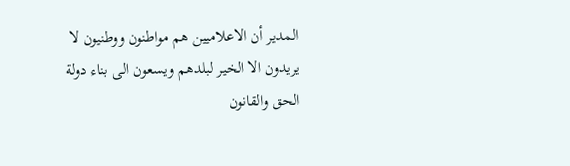المدير أن الاعلاميين هم مواطنون ووطنيون لا يريدون الا الخير لبلدهم ويسعون الى بناء دولة الحق والقانون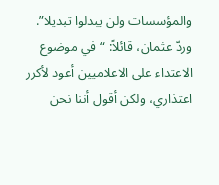والمؤسسات ولن يبدلوا تبديلا”.
وردّ عثمان، قائلاً: “في موضوع الاعتداء على الاعلاميين أعود لأكرر اعتذاري، ولكن أقول أننا نحن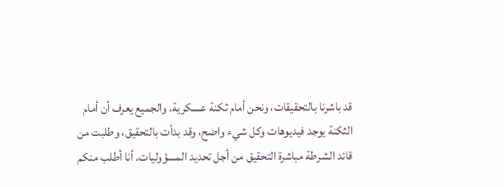قد باشرنا بالتحقيقات، ونحن أمام ثكنة عسكرية، والجميع يعرف أن أمام الثكنة يوجد فيديوهات وكل شيء واضح، وقد بدأت بالتحقيق، وطلبت من قائد الشرطة مباشرة التحقيق من أجل تحديد المسؤوليات. أنا أطلب منكم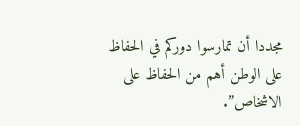مجددا أن تمارسوا دوركم في الحفاظ على الوطن أهم من الحفاظ على الاشخاص”.